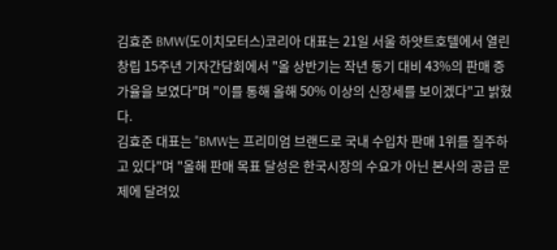김효준 BMW(도이치모터스)코리아 대표는 21일 서울 하얏트호텔에서 열린 창립 15주년 기자간담회에서 "올 상반기는 작년 동기 대비 43%의 판매 증가율을 보였다"며 "이를 통해 올해 50% 이상의 신장세를 보이겠다"고 밝혔다.
김효준 대표는 "BMW는 프리미엄 브랜드로 국내 수입차 판매 1위를 질주하고 있다"며 "올해 판매 목표 달성은 한국시장의 수요가 아닌 본사의 공급 문제에 달려있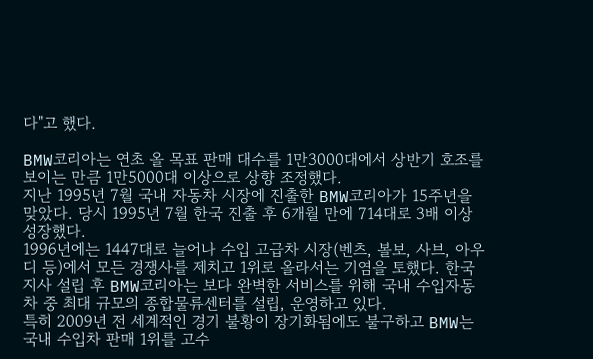다"고 했다.

BMW코리아는 연초 올 목표 판매 대수를 1만3000대에서 상반기 호조를 보이는 만큼 1만5000대 이상으로 상향 조정했다.
지난 1995년 7월 국내 자동차 시장에 진출한 BMW코리아가 15주년을 맞았다. 당시 1995년 7월 한국 진출 후 6개월 만에 714대로 3배 이상 성장했다.
1996년에는 1447대로 늘어나 수입 고급차 시장(벤츠, 볼보, 사브, 아우디 등)에서 모든 경쟁사를 제치고 1위로 올라서는 기염을 토했다. 한국 지사 설립 후 BMW코리아는 보다 완벽한 서비스를 위해 국내 수입자동차 중 최대 규모의 종합물류센터를 설립, 운영하고 있다.
특히 2009년 전 세계적인 경기 불황이 장기화됨에도 불구하고 BMW는 국내 수입차 판매 1위를 고수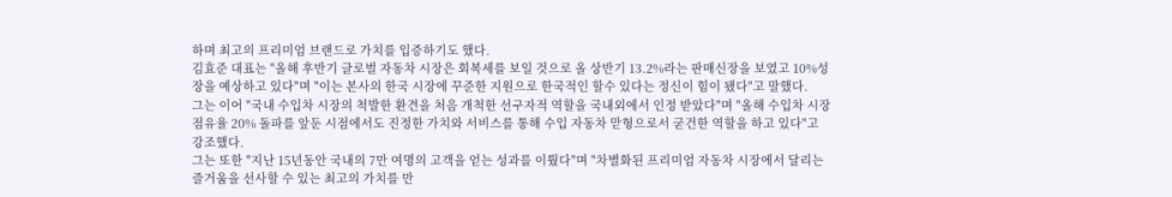하며 최고의 프리미엄 브랜드로 가치를 입증하기도 했다.
김효준 대표는 "올해 후반기 글로벌 자동차 시장은 회복세를 보일 것으로 올 상반기 13.2%라는 판매신장을 보였고 10%성장을 예상하고 있다"며 "이는 본사의 한국 시장에 꾸준한 지원으로 한국적인 할수 있다는 정신이 힘이 됐다"고 말했다.
그는 이어 "국내 수입차 시장의 척발한 환견을 처음 개척한 선구자적 역할을 국내외에서 인정 받았다"며 "올해 수입차 시장 점유율 20% 돌파를 앞둔 시점에서도 진정한 가치와 서비스를 통해 수입 자동차 맏형으로서 굳건한 역할을 하고 있다"고 강조했다.
그는 또한 "지난 15년동안 국내의 7만 여명의 고객을 얻는 성과를 이뤘다"며 "차별화된 프리미엄 자동차 시장에서 달리는 즐거움을 선사할 수 있는 최고의 가치를 만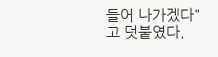들어 나가겠다"고 덧붙였다.